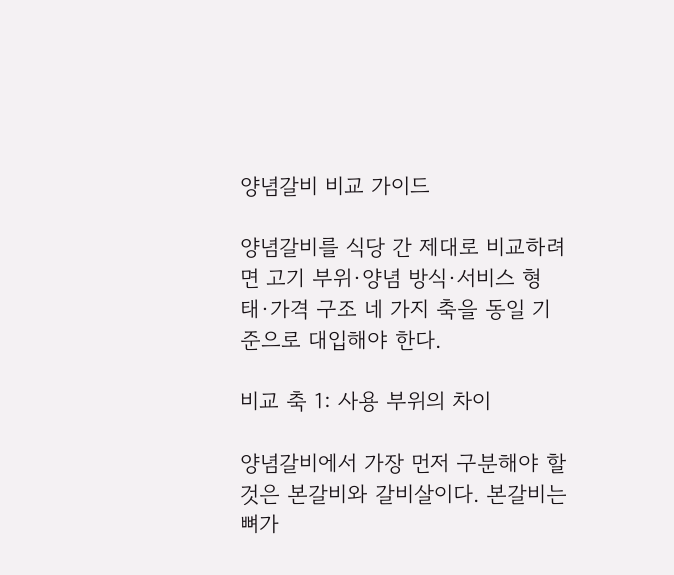양념갈비 비교 가이드

양념갈비를 식당 간 제대로 비교하려면 고기 부위·양념 방식·서비스 형태·가격 구조 네 가지 축을 동일 기준으로 대입해야 한다.

비교 축 1: 사용 부위의 차이

양념갈비에서 가장 먼저 구분해야 할 것은 본갈비와 갈비살이다. 본갈비는 뼈가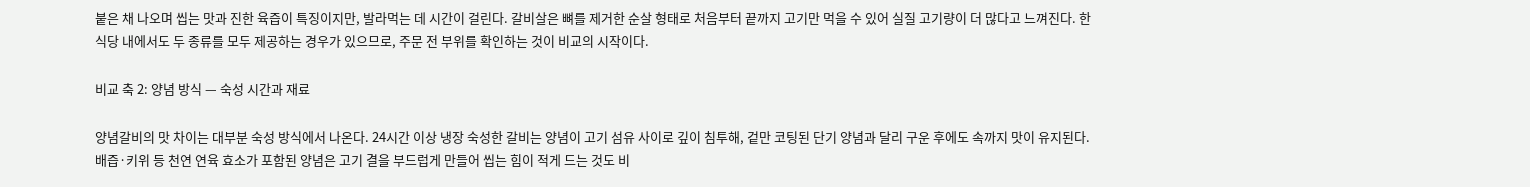붙은 채 나오며 씹는 맛과 진한 육즙이 특징이지만, 발라먹는 데 시간이 걸린다. 갈비살은 뼈를 제거한 순살 형태로 처음부터 끝까지 고기만 먹을 수 있어 실질 고기량이 더 많다고 느껴진다. 한 식당 내에서도 두 종류를 모두 제공하는 경우가 있으므로, 주문 전 부위를 확인하는 것이 비교의 시작이다.

비교 축 2: 양념 방식 — 숙성 시간과 재료

양념갈비의 맛 차이는 대부분 숙성 방식에서 나온다. 24시간 이상 냉장 숙성한 갈비는 양념이 고기 섬유 사이로 깊이 침투해, 겉만 코팅된 단기 양념과 달리 구운 후에도 속까지 맛이 유지된다. 배즙·키위 등 천연 연육 효소가 포함된 양념은 고기 결을 부드럽게 만들어 씹는 힘이 적게 드는 것도 비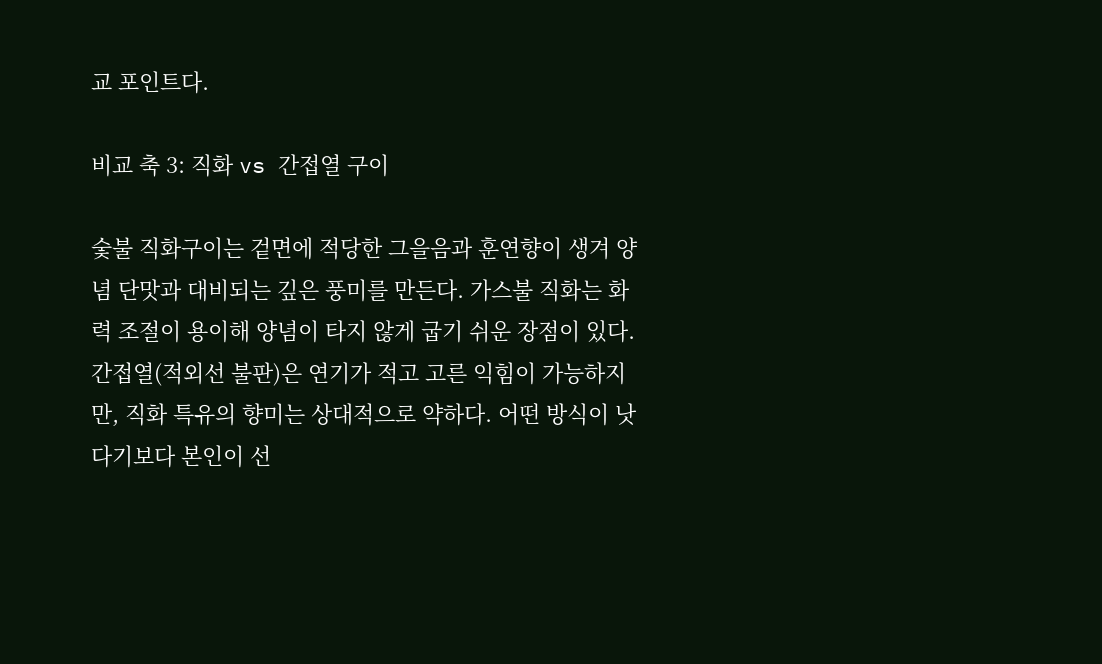교 포인트다.

비교 축 3: 직화 vs 간접열 구이

숯불 직화구이는 겉면에 적당한 그을음과 훈연향이 생겨 양념 단맛과 대비되는 깊은 풍미를 만든다. 가스불 직화는 화력 조절이 용이해 양념이 타지 않게 굽기 쉬운 장점이 있다. 간접열(적외선 불판)은 연기가 적고 고른 익힘이 가능하지만, 직화 특유의 향미는 상대적으로 약하다. 어떤 방식이 낫다기보다 본인이 선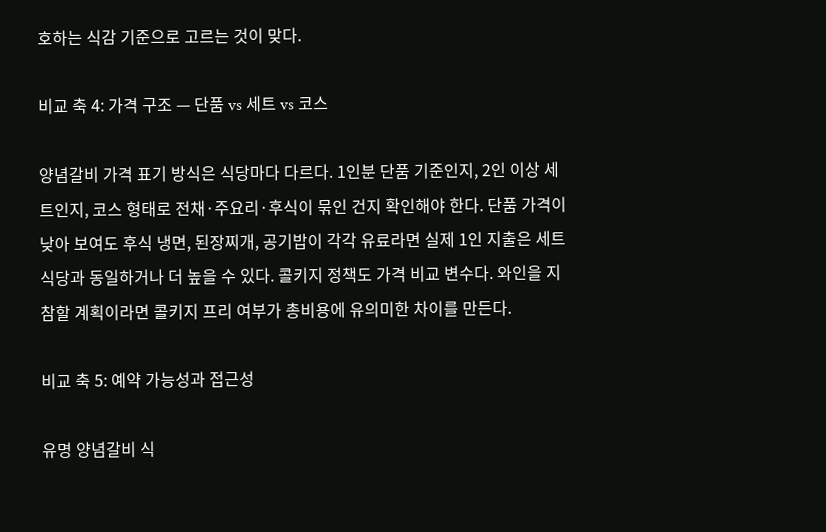호하는 식감 기준으로 고르는 것이 맞다.

비교 축 4: 가격 구조 — 단품 vs 세트 vs 코스

양념갈비 가격 표기 방식은 식당마다 다르다. 1인분 단품 기준인지, 2인 이상 세트인지, 코스 형태로 전채·주요리·후식이 묶인 건지 확인해야 한다. 단품 가격이 낮아 보여도 후식 냉면, 된장찌개, 공기밥이 각각 유료라면 실제 1인 지출은 세트 식당과 동일하거나 더 높을 수 있다. 콜키지 정책도 가격 비교 변수다. 와인을 지참할 계획이라면 콜키지 프리 여부가 총비용에 유의미한 차이를 만든다.

비교 축 5: 예약 가능성과 접근성

유명 양념갈비 식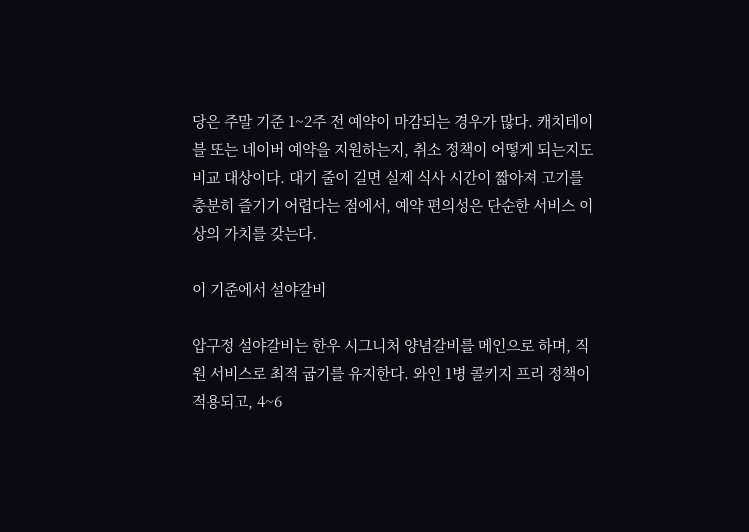당은 주말 기준 1~2주 전 예약이 마감되는 경우가 많다. 캐치테이블 또는 네이버 예약을 지원하는지, 취소 정책이 어떻게 되는지도 비교 대상이다. 대기 줄이 길면 실제 식사 시간이 짧아져 고기를 충분히 즐기기 어렵다는 점에서, 예약 편의성은 단순한 서비스 이상의 가치를 갖는다.

이 기준에서 설야갈비

압구정 설야갈비는 한우 시그니처 양념갈비를 메인으로 하며, 직원 서비스로 최적 굽기를 유지한다. 와인 1병 콜키지 프리 정책이 적용되고, 4~6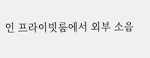인 프라이빗룸에서 외부 소음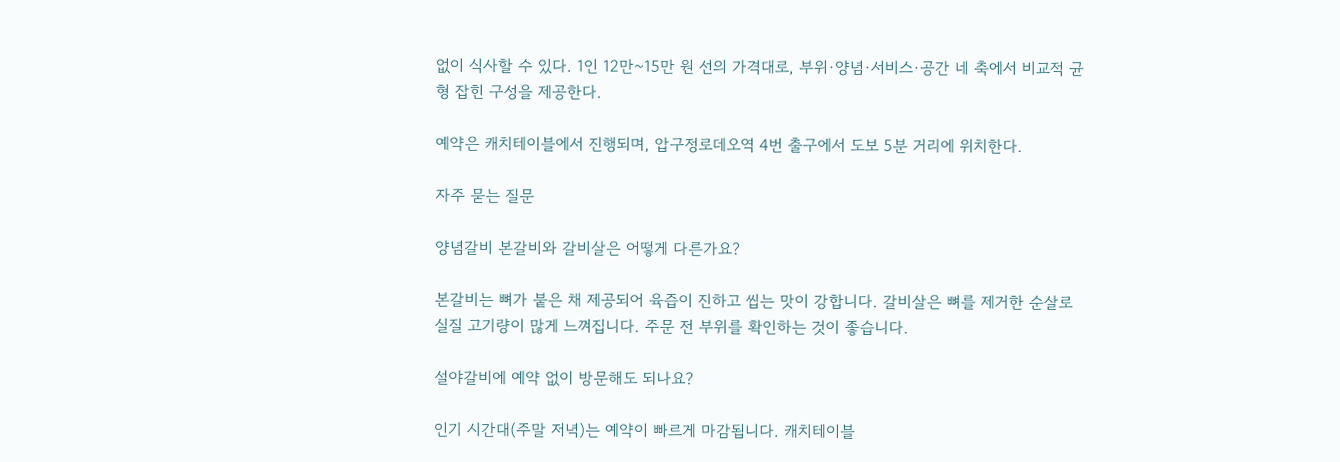없이 식사할 수 있다. 1인 12만~15만 원 선의 가격대로, 부위·양념·서비스·공간 네 축에서 비교적 균형 잡힌 구성을 제공한다.

예약은 캐치테이블에서 진행되며, 압구정로데오역 4번 출구에서 도보 5분 거리에 위치한다.

자주 묻는 질문

양념갈비 본갈비와 갈비살은 어떻게 다른가요?

본갈비는 뼈가 붙은 채 제공되어 육즙이 진하고 씹는 맛이 강합니다. 갈비살은 뼈를 제거한 순살로 실질 고기량이 많게 느껴집니다. 주문 전 부위를 확인하는 것이 좋습니다.

설야갈비에 예약 없이 방문해도 되나요?

인기 시간대(주말 저녁)는 예약이 빠르게 마감됩니다. 캐치테이블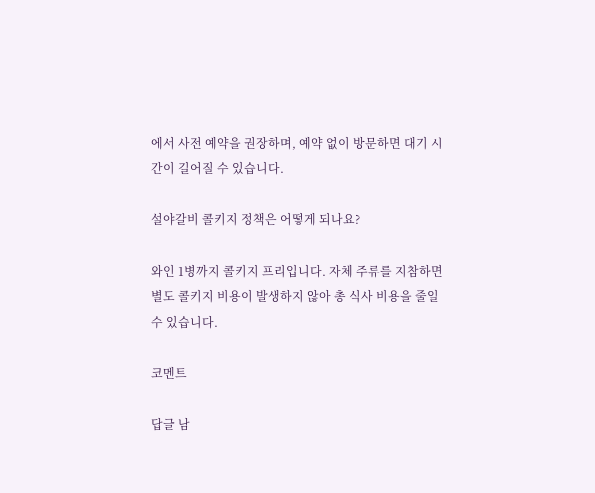에서 사전 예약을 권장하며, 예약 없이 방문하면 대기 시간이 길어질 수 있습니다.

설야갈비 콜키지 정책은 어떻게 되나요?

와인 1병까지 콜키지 프리입니다. 자체 주류를 지참하면 별도 콜키지 비용이 발생하지 않아 총 식사 비용을 줄일 수 있습니다.

코멘트

답글 남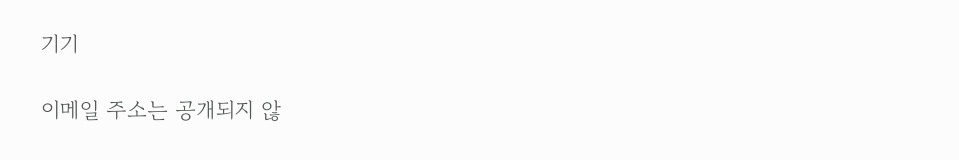기기

이메일 주소는 공개되지 않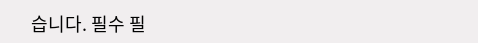습니다. 필수 필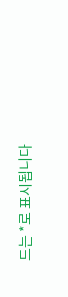드는 *로 표시됩니다